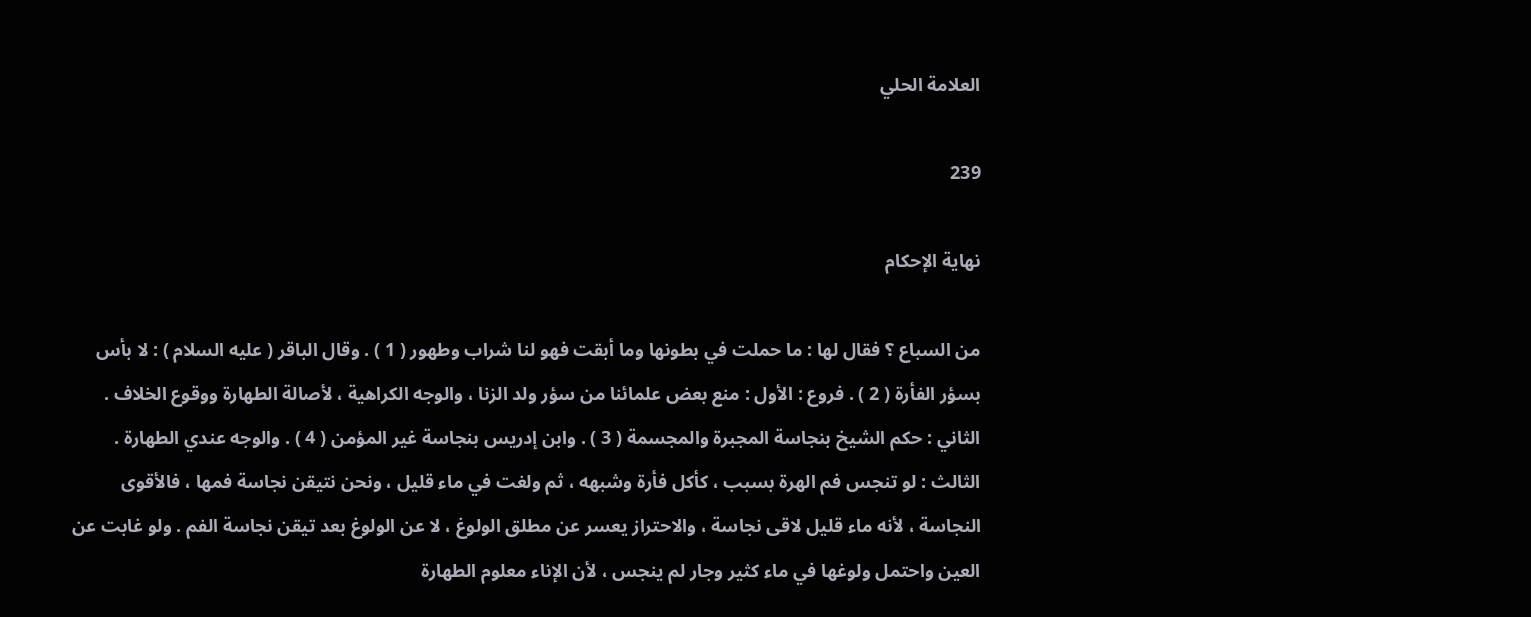العلامة الحلي

239

نهاية الإحكام

من السباع ؟ فقال لها : ما حملت في بطونها وما أبقت فهو لنا شراب وطهور ( 1 ) . وقال الباقر ( عليه السلام ) : لا بأس بسؤر الفأرة ( 2 ) . فروع : الأول : منع بعض علمائنا من سؤر ولد الزنا ، والوجه الكراهية ، لأصالة الطهارة ووقوع الخلاف . الثاني : حكم الشيخ بنجاسة المجبرة والمجسمة ( 3 ) . وابن إدريس بنجاسة غير المؤمن ( 4 ) . والوجه عندي الطهارة . الثالث : لو تنجس فم الهرة بسبب ، كأكل فأرة وشبهه ، ثم ولغت في ماء قليل ، ونحن نتيقن نجاسة فمها ، فالأقوى النجاسة ، لأنه ماء قليل لاقى نجاسة ، والاحتراز يعسر عن مطلق الولوغ ، لا عن الولوغ بعد تيقن نجاسة الفم . ولو غابت عن العين واحتمل ولوغها في ماء كثير وجار لم ينجس ، لأن الإناء معلوم الطهارة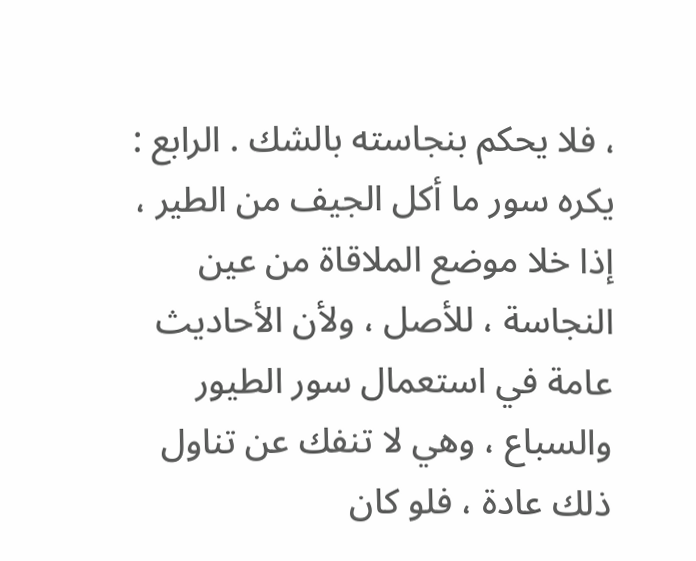، فلا يحكم بنجاسته بالشك . الرابع : يكره سور ما أكل الجيف من الطير ، إذا خلا موضع الملاقاة من عين النجاسة ، للأصل ، ولأن الأحاديث عامة في استعمال سور الطيور والسباع ، وهي لا تنفك عن تناول ذلك عادة ، فلو كان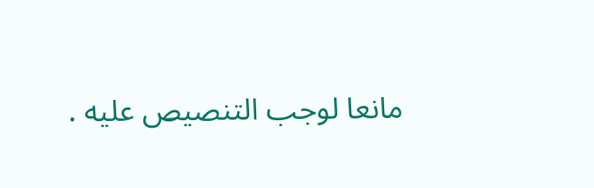مانعا لوجب التنصيص عليه .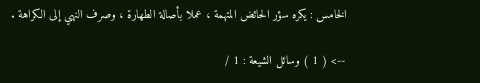الخامس : يكره سؤر الحائض المتهمة ، عملا بأصالة الطهارة ، وصرف النهي إلى الكراهة .

--> ( 1 ) وسائل الشيعة : 1 /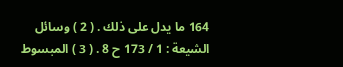164 ما يدل على ذلك . ( 2 ) وسائل الشيعة : 1 / 173 ح 8 . ( 3 ) المبسوط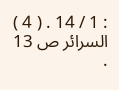: 1 / 14 . ( 4 ) السرائر ص 13 .